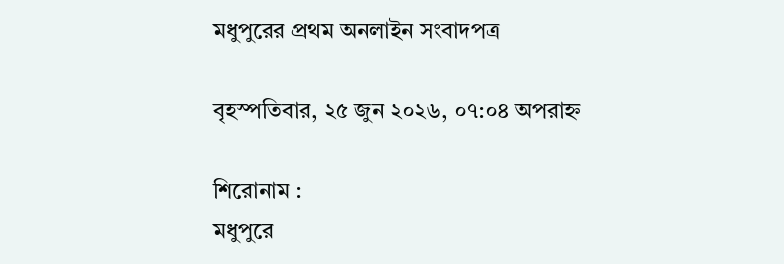মধুপুরের প্রথম অনলাইন সংবাদপত্র

বৃহস্পতিবার, ২৫ জুন ২০২৬, ০৭:০৪ অপরাহ্ন

শিরোনাম :
মধুপুরে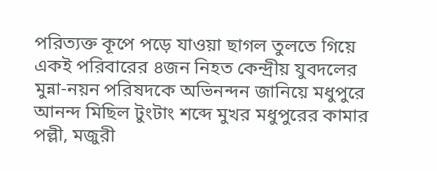পরিত্যক্ত কূপে পড়ে যাওয়া ছাগল তুলতে গিয়ে একই পরিবারের ৪জন নিহত কেন্দ্রীয় যুবদলের মুন্না-নয়ন পরিষদকে অভিনন্দন জানিয়ে মধুপুরে আনন্দ মিছিল টুংটাং শব্দে মুখর মধুপুরের কামার পল্লী, মজুরী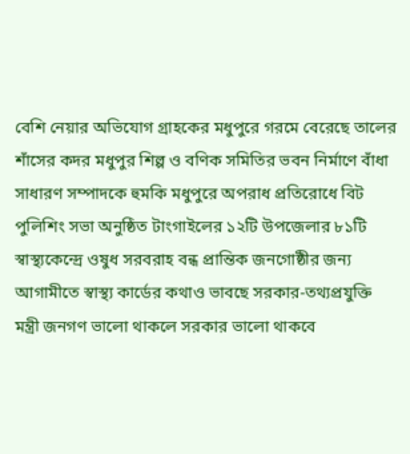বেশি নেয়ার অভিযোগ গ্রাহকের মধুপুরে গরমে বেরেছে তালের শাঁসের কদর মধুপুর শিল্প ও বণিক সমিতির ভবন নির্মাণে বাঁধা সাধারণ সম্পাদকে হুমকি মধুপুরে অপরাধ প্রতিরোধে বিট পুলিশিং সভা অনুষ্ঠিত টাংগাইলের ১২টি উপজেলার ৮১টি স্বাস্থ্যকেন্দ্রে ওষুধ সরবরাহ বন্ধ প্রান্তিক জনগোষ্ঠীর জন্য আগামীতে স্বাস্থ্য কার্ডের কথাও ভাবছে সরকার-তথ্যপ্রযুক্তি মন্ত্রী জনগণ ভালো থাকলে সরকার ভালো থাকবে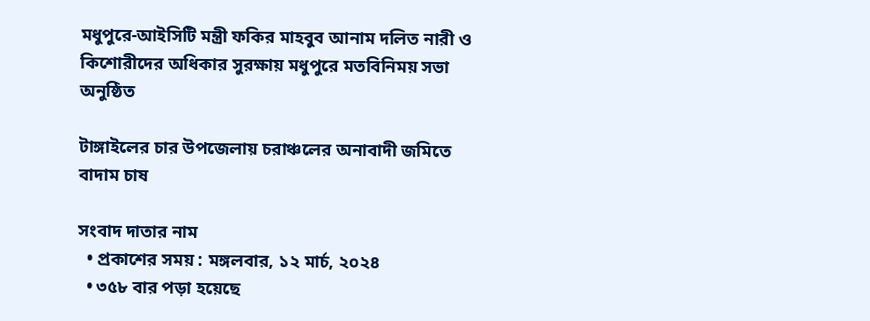মধুপুরে-আইসিটি মন্ত্রী ফকির মাহবুব আনাম দলিত নারী ও কিশোরীদের অধিকার সুরক্ষায় মধুপুরে মতবিনিময় সভা অনুষ্ঠিত

টাঙ্গাইলের চার উপজেলায় চরাঞ্চলের অনাবাদী জমিতে বাদাম চাষ

সংবাদ দাতার নাম
  • প্রকাশের সময় : মঙ্গলবার, ১২ মার্চ, ২০২৪
  • ৩৫৮ বার পড়া হয়েছে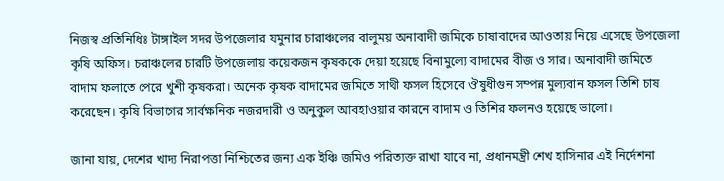নিজস্ব প্রতিনিধিঃ টাঙ্গাইল সদর উপজেলার যমুনার চারাঞ্চলের বালুময় অনাবাদী জমিকে চাষাবাদের আওতায় নিয়ে এসেছে উপজেলা কৃষি অফিস। চরাঞ্চলের চারটি উপজেলায় কয়েকজন কৃষককে দেয়া হয়েছে বিনামুল্যে বাদামের বীজ ও সার। অনাবাদী জমিতে বাদাম ফলাতে পেরে খুশী কৃষকরা। অনেক কৃষক বাদামের জমিতে সাথী ফসল হিসেবে ঔষুধীগুন সম্পন্ন মুল্যবান ফসল তিশি চাষ করেছেন। কৃষি বিভাগের সার্বক্ষনিক নজরদারী ও অনুকুল আবহাওয়ার কারনে বাদাম ও তিশির ফলনও হয়েছে ভালো।

জানা যায়, দেশের খাদ্য নিরাপত্তা নিশ্চিতের জন্য এক ইঞ্চি জমিও পরিত্যক্ত রাখা যাবে না, প্রধানমন্ত্রী শেখ হাসিনার এই নির্দেশনা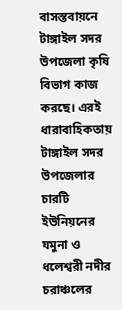বাসস্তবায়নে টাঙ্গাইল সদর উপজেলা কৃষি বিভাগ কাজ করছে। এরই ধারাবাহিকতায় টাঙ্গাইল সদর উপজেলার চারটি ইউনিয়নের যমুনা ও ধলেশ্বরী নদীর চরাঞ্চলের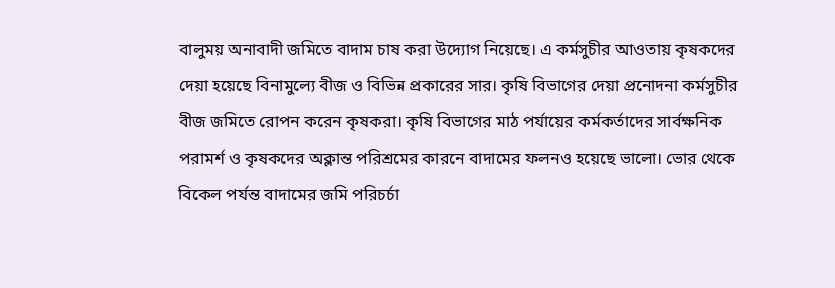বালুময় অনাবাদী জমিতে বাদাম চাষ করা উদ্যোগ নিয়েছে। এ কর্মসুচীর আওতায় কৃষকদের দেয়া হয়েছে বিনামুল্যে বীজ ও বিভিন্ন প্রকারের সার। কৃষি বিভাগের দেয়া প্রনোদনা কর্মসুচীর বীজ জমিতে রোপন করেন কৃষকরা। কৃষি বিভাগের মাঠ পর্যায়ের কর্মকর্তাদের সার্বক্ষনিক পরামর্শ ও কৃষকদের অক্লান্ত পরিশ্রমের কারনে বাদামের ফলনও হয়েছে ভালো। ভোর থেকে বিকেল পর্যন্ত বাদামের জমি পরিচর্চা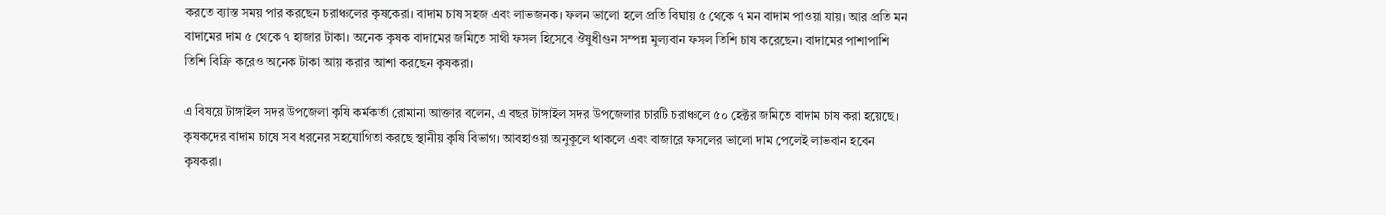করতে ব্যাস্ত সময় পার করছেন চরাঞ্চলের কৃষকেরা। বাদাম চাষ সহজ এবং লাভজনক। ফলন ভালো হলে প্রতি বিঘায় ৫ থেকে ৭ মন বাদাম পাওয়া যায়। আর প্রতি মন বাদামের দাম ৫ থেকে ৭ হাজার টাকা। অনেক কৃষক বাদামের জমিতে সাথী ফসল হিসেবে ঔষুধীগুন সম্পন্ন মুল্যবান ফসল তিশি চাষ করেছেন। বাদামের পাশাপাশি তিশি বিক্রি করেও অনেক টাকা আয় করার আশা করছেন কৃষকরা।

এ বিষয়ে টাঙ্গাইল সদর উপজেলা কৃষি কর্মকর্তা রোমানা আক্তার বলেন, এ বছর টাঙ্গাইল সদর উপজেলার চারটি চরাঞ্চলে ৫০ হেক্টর জমিতে বাদাম চাষ করা হয়েছে। কৃষকদের বাদাম চাষে সব ধরনের সহযোগিতা করছে স্থানীয় কৃষি বিভাগ। আবহাওয়া অনুকূলে থাকলে এবং বাজারে ফসলের ভালো দাম পেলেই লাভবান হবেন কৃষকরা।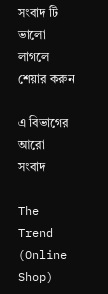সংবাদ টি ভালো লাগলে শেয়ার করুন

এ বিভাগের আরো সংবাদ

The Trend (Online Shop)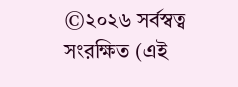©২০২৬ সর্বস্বত্ব সংরক্ষিত (এই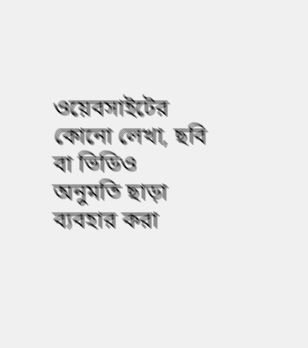ওয়েবসাইটের কোনো লেখা, ছবি বা ভিডিও অনুমতি ছাড়া ব্যবহার করা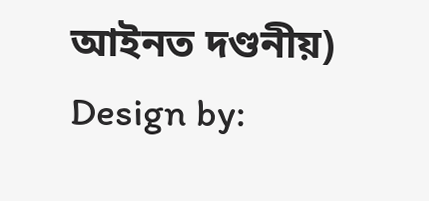আইনত দণ্ডনীয়)
Design by: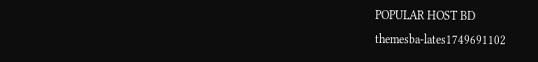POPULAR HOST BD
themesba-lates1749691102